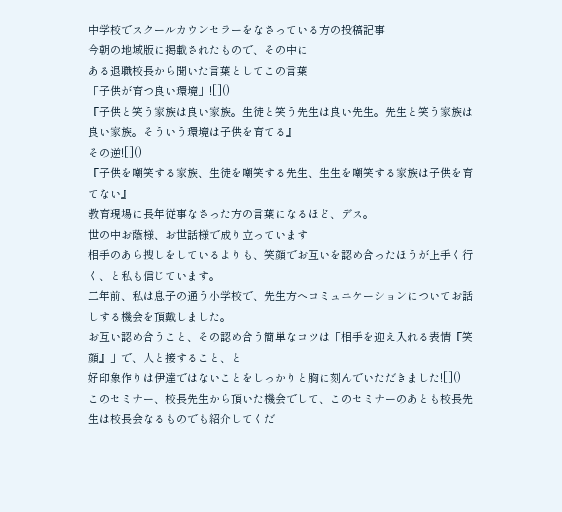中学校でスクールカウンセラーをなさっている方の投稿記事
今朝の地域版に掲載されたもので、その中に
ある退職校長から聞いた言葉としてこの言葉
「子供が育つ良い環境」![]()
『子供と笑う家族は良い家族。生徒と笑う先生は良い先生。先生と笑う家族は良い家族。そういう環境は子供を育てる』
その逆![]()
『子供を嘲笑する家族、生徒を嘲笑する先生、生生を嘲笑する家族は子供を育てない』
教育現場に長年従事なさった方の言葉になるほど、デス。
世の中お蔭様、お世話様で成り立っています
相手のあら捜しをしているよりも、笑顔でお互いを認め合ったほうが上手く行く、と私も信じています。
二年前、私は息子の通う小学校で、先生方へコミュニケーションについてお話しする機会を頂戴しました。
お互い認め合うこと、その認め合う簡単なコツは「相手を迎え入れる表情『笑顔』」で、人と接すること、と
好印象作りは伊達ではないことをしっかりと胸に刻んでいただきました![]()
このセミナー、校長先生から頂いた機会でして、このセミナーのあとも校長先生は校長会なるものでも紹介してくだ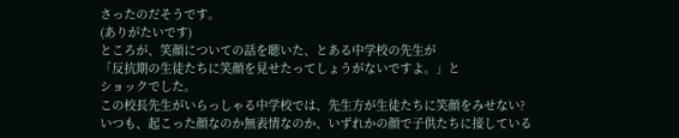さったのだそうです。
(ありがたいです)
ところが、笑顔についての話を聴いた、とある中学校の先生が
「反抗期の生徒たちに笑顔を見せたってしょうがないですよ。」と
ショックでした。
この校長先生がいらっしゃる中学校では、先生方が生徒たちに笑顔をみせない?
いつも、起こった顔なのか無表情なのか、いずれかの顔で子供たちに接している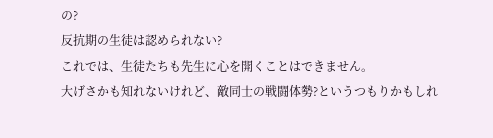の?
反抗期の生徒は認められない?
これでは、生徒たちも先生に心を開くことはできません。
大げさかも知れないけれど、敵同士の戦闘体勢?というつもりかもしれ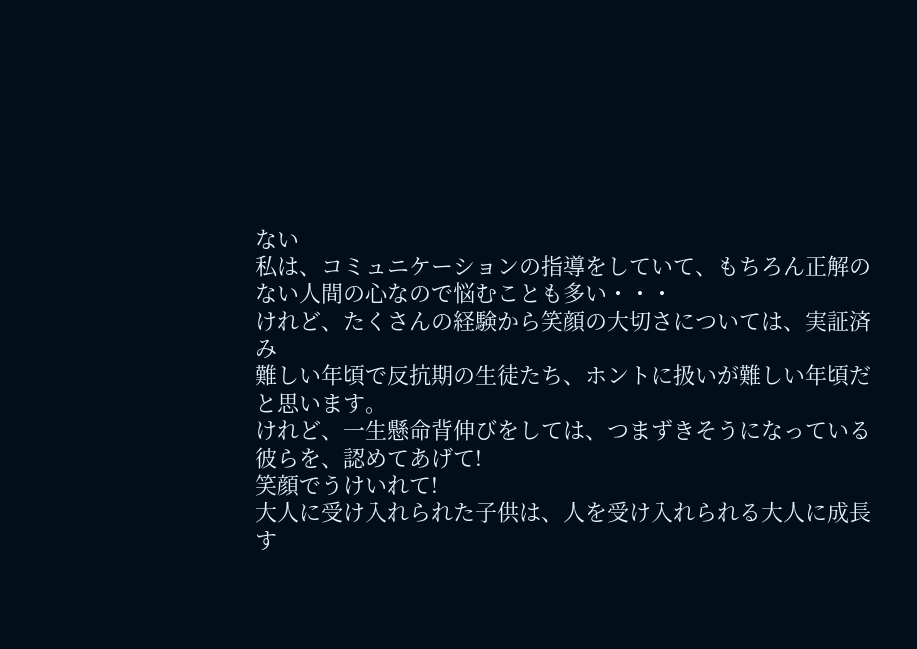ない
私は、コミュニケーションの指導をしていて、もちろん正解のない人間の心なので悩むことも多い・・・
けれど、たくさんの経験から笑顔の大切さについては、実証済み
難しい年頃で反抗期の生徒たち、ホントに扱いが難しい年頃だと思います。
けれど、一生懸命背伸びをしては、つまずきそうになっている彼らを、認めてあげて!
笑顔でうけいれて!
大人に受け入れられた子供は、人を受け入れられる大人に成長す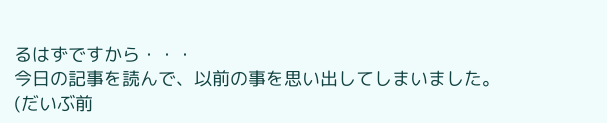るはずですから・・・
今日の記事を読んで、以前の事を思い出してしまいました。
(だいぶ前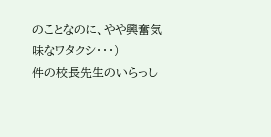のことなのに、やや興奮気味なワタクシ・・・)
件の校長先生のいらっし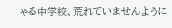ゃる中学校、荒れていませんように